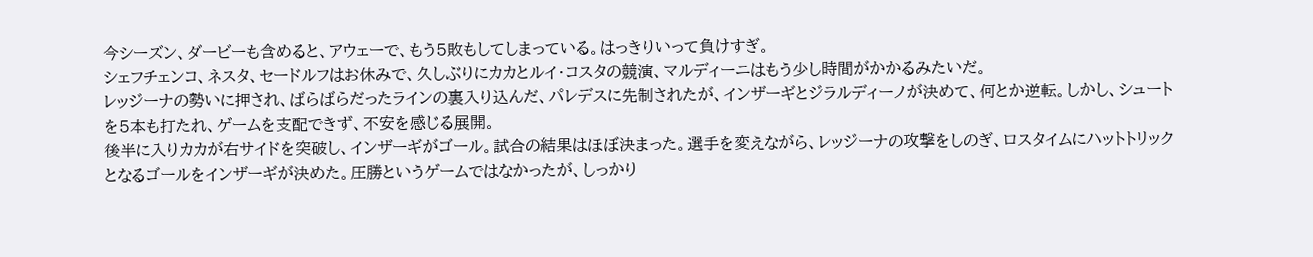今シーズン、ダービーも含めると、アウェーで、もう5敗もしてしまっている。はっきりいって負けすぎ。
シェフチェンコ、ネスタ、セードルフはお休みで、久しぶりにカカとルイ・コスタの競演、マルディーニはもう少し時間がかかるみたいだ。
レッジーナの勢いに押され、ばらばらだったラインの裏入り込んだ、パレデスに先制されたが、インザーギとジラルディーノが決めて、何とか逆転。しかし、シュートを5本も打たれ、ゲームを支配できず、不安を感じる展開。
後半に入りカカが右サイドを突破し、インザーギがゴール。試合の結果はほぼ決まった。選手を変えながら、レッジーナの攻撃をしのぎ、ロスタイムにハットトリックとなるゴールをインザーギが決めた。圧勝というゲームではなかったが、しっかり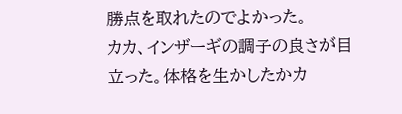勝点を取れたのでよかった。
カカ、インザーギの調子の良さが目立った。体格を生かしたかカ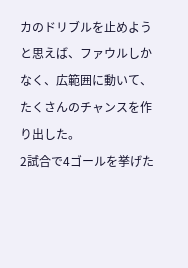カのドリブルを止めようと思えば、ファウルしかなく、広範囲に動いて、たくさんのチャンスを作り出した。
2試合で4ゴールを挙げた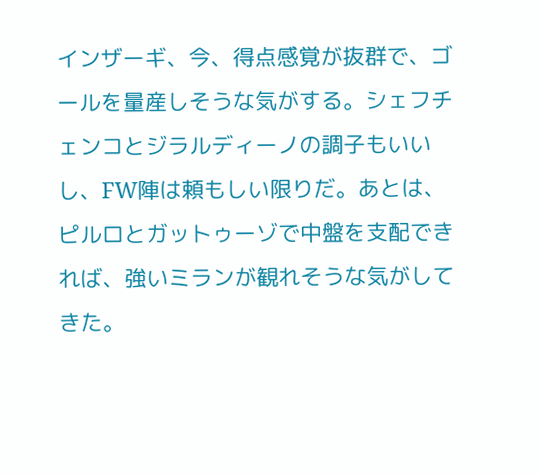インザーギ、今、得点感覚が抜群で、ゴールを量産しそうな気がする。シェフチェンコとジラルディーノの調子もいいし、FW陣は頼もしい限りだ。あとは、ピルロとガットゥーゾで中盤を支配できれば、強いミランが観れそうな気がしてきた。